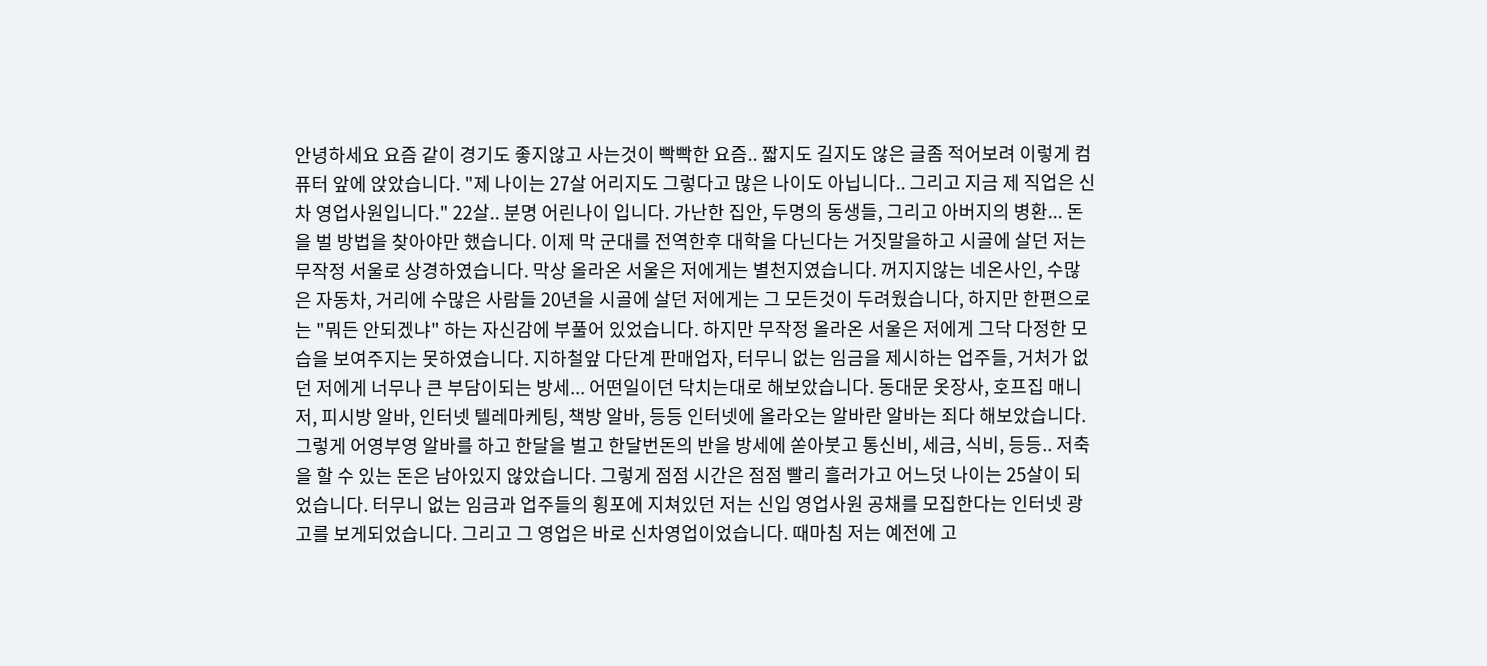안녕하세요 요즘 같이 경기도 좋지않고 사는것이 빡빡한 요즘.. 짧지도 길지도 않은 글좀 적어보려 이렇게 컴퓨터 앞에 앉았습니다. "제 나이는 27살 어리지도 그렇다고 많은 나이도 아닙니다.. 그리고 지금 제 직업은 신차 영업사원입니다." 22살.. 분명 어린나이 입니다. 가난한 집안, 두명의 동생들, 그리고 아버지의 병환... 돈을 벌 방법을 찾아야만 했습니다. 이제 막 군대를 전역한후 대학을 다닌다는 거짓말을하고 시골에 살던 저는 무작정 서울로 상경하였습니다. 막상 올라온 서울은 저에게는 별천지였습니다. 꺼지지않는 네온사인, 수많은 자동차, 거리에 수많은 사람들 20년을 시골에 살던 저에게는 그 모든것이 두려웠습니다, 하지만 한편으로는 "뭐든 안되겠냐" 하는 자신감에 부풀어 있었습니다. 하지만 무작정 올라온 서울은 저에게 그닥 다정한 모습을 보여주지는 못하였습니다. 지하철앞 다단계 판매업자, 터무니 없는 임금을 제시하는 업주들, 거처가 없던 저에게 너무나 큰 부담이되는 방세... 어떤일이던 닥치는대로 해보았습니다. 동대문 옷장사, 호프집 매니저, 피시방 알바, 인터넷 텔레마케팅, 책방 알바, 등등 인터넷에 올라오는 알바란 알바는 죄다 해보았습니다. 그렇게 어영부영 알바를 하고 한달을 벌고 한달번돈의 반을 방세에 쏟아붓고 통신비, 세금, 식비, 등등.. 저축을 할 수 있는 돈은 남아있지 않았습니다. 그렇게 점점 시간은 점점 빨리 흘러가고 어느덧 나이는 25살이 되었습니다. 터무니 없는 임금과 업주들의 횡포에 지쳐있던 저는 신입 영업사원 공채를 모집한다는 인터넷 광고를 보게되었습니다. 그리고 그 영업은 바로 신차영업이었습니다. 때마침 저는 예전에 고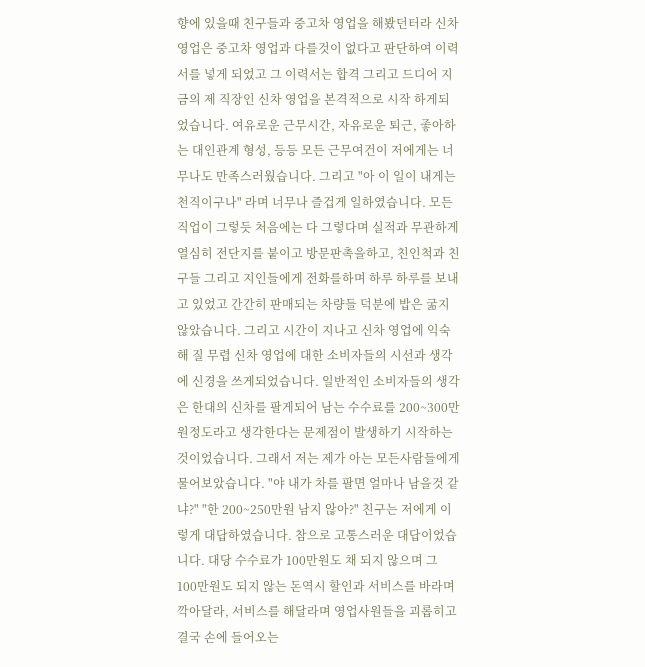향에 있을때 친구들과 중고차 영업을 해봤던터라 신차 영업은 중고차 영업과 다를것이 없다고 판단하여 이력서를 넣게 되었고 그 이력서는 합격 그리고 드디어 지금의 제 직장인 신차 영업을 본격적으로 시작 하게되었습니다. 여유로운 근무시간, 자유로운 퇴근, 좋아하는 대인관계 형성, 등등 모든 근무여건이 저에게는 너무나도 만족스러웠습니다. 그리고 "아 이 일이 내게는 천직이구나" 라며 너무나 즐겁게 일하였습니다. 모든 직업이 그렇듯 처음에는 다 그렇다며 실적과 무관하게 열심히 전단지를 붙이고 방문판촉을하고, 친인척과 친구들 그리고 지인들에게 전화를하며 하루 하루를 보내고 있었고 간간히 판매되는 차량들 덕분에 밥은 굶지 않았습니다. 그리고 시간이 지나고 신차 영업에 익숙해 질 무렵 신차 영업에 대한 소비자들의 시선과 생각에 신경을 쓰게되었습니다. 일반적인 소비자들의 생각은 한대의 신차를 팔게되어 남는 수수료를 200~300만원정도라고 생각한다는 문제점이 발생하기 시작하는 것이었습니다. 그래서 저는 제가 아는 모든사람들에게 물어보았습니다. "야 내가 차를 팔면 얼마나 남을것 같냐?" "한 200~250만원 남지 않아?" 친구는 저에게 이렇게 대답하였습니다. 참으로 고통스러운 대답이었습니다. 대당 수수료가 100만원도 채 되지 않으며 그 100만원도 되지 않는 돈역시 할인과 서비스를 바라며 깍아달라, 서비스를 해달라며 영업사원들을 괴롭히고 결국 손에 들어오는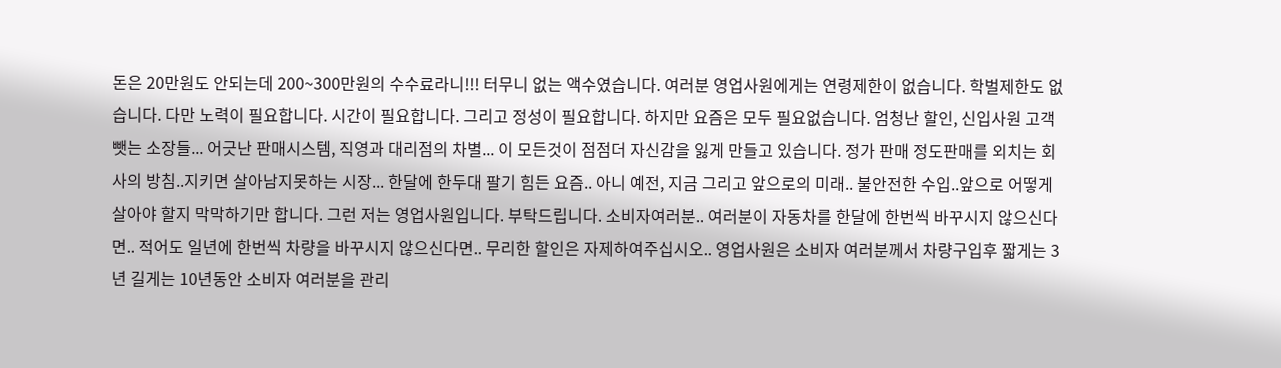돈은 20만원도 안되는데 200~300만원의 수수료라니!!! 터무니 없는 액수였습니다. 여러분 영업사원에게는 연령제한이 없습니다. 학벌제한도 없습니다. 다만 노력이 필요합니다. 시간이 필요합니다. 그리고 정성이 필요합니다. 하지만 요즘은 모두 필요없습니다. 엄청난 할인, 신입사원 고객뺏는 소장들... 어긋난 판매시스템, 직영과 대리점의 차별... 이 모든것이 점점더 자신감을 잃게 만들고 있습니다. 정가 판매 정도판매를 외치는 회사의 방침..지키면 살아남지못하는 시장... 한달에 한두대 팔기 힘든 요즘.. 아니 예전, 지금 그리고 앞으로의 미래.. 불안전한 수입..앞으로 어떻게 살아야 할지 막막하기만 합니다. 그런 저는 영업사원입니다. 부탁드립니다. 소비자여러분.. 여러분이 자동차를 한달에 한번씩 바꾸시지 않으신다면.. 적어도 일년에 한번씩 차량을 바꾸시지 않으신다면.. 무리한 할인은 자제하여주십시오.. 영업사원은 소비자 여러분께서 차량구입후 짧게는 3년 길게는 10년동안 소비자 여러분을 관리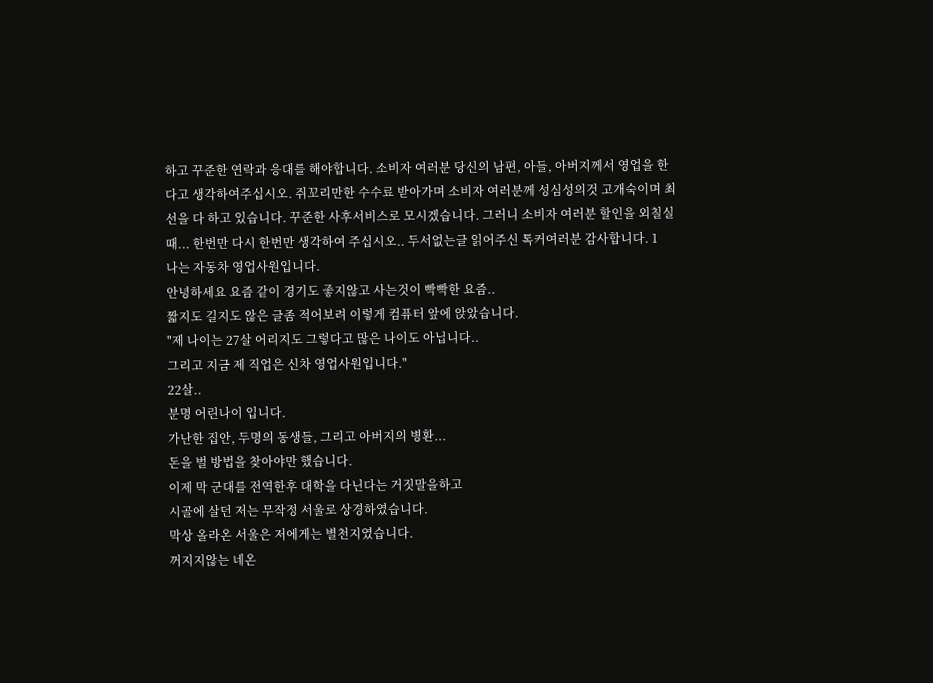하고 꾸준한 연락과 응대를 해야합니다. 소비자 여러분 당신의 남편, 아들, 아버지께서 영업을 한다고 생각하여주십시오. 쥐꼬리만한 수수료 받아가며 소비자 여러분께 성심성의것 고개숙이며 최선을 다 하고 있습니다. 꾸준한 사후서비스로 모시겠습니다. 그러니 소비자 여러분 할인을 외칠실때... 한번만 다시 한번만 생각하여 주십시오.. 두서없는글 읽어주신 톡커여러분 감사합니다. 1
나는 자동차 영업사원입니다.
안녕하세요 요즘 같이 경기도 좋지않고 사는것이 빡빡한 요즘..
짧지도 길지도 않은 글좀 적어보려 이렇게 컴퓨터 앞에 앉았습니다.
"제 나이는 27살 어리지도 그렇다고 많은 나이도 아닙니다..
그리고 지금 제 직업은 신차 영업사원입니다."
22살..
분명 어린나이 입니다.
가난한 집안, 두명의 동생들, 그리고 아버지의 병환...
돈을 벌 방법을 찾아야만 했습니다.
이제 막 군대를 전역한후 대학을 다닌다는 거짓말을하고
시골에 살던 저는 무작정 서울로 상경하였습니다.
막상 올라온 서울은 저에게는 별천지였습니다.
꺼지지않는 네온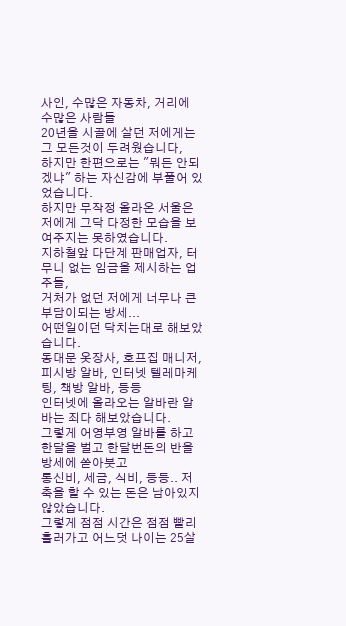사인, 수많은 자동차, 거리에 수많은 사람들
20년을 시골에 살던 저에게는 그 모든것이 두려웠습니다,
하지만 한편으로는 "뭐든 안되겠냐" 하는 자신감에 부풀어 있었습니다.
하지만 무작정 올라온 서울은 저에게 그닥 다정한 모습을 보여주지는 못하였습니다.
지하철앞 다단계 판매업자, 터무니 없는 임금을 제시하는 업주들,
거처가 없던 저에게 너무나 큰 부담이되는 방세...
어떤일이던 닥치는대로 해보았습니다.
동대문 옷장사, 호프집 매니저, 피시방 알바, 인터넷 텔레마케팅, 책방 알바, 등등
인터넷에 올라오는 알바란 알바는 죄다 해보았습니다.
그렇게 어영부영 알바를 하고 한달을 벌고 한달번돈의 반을 방세에 쏟아붓고
통신비, 세금, 식비, 등등.. 저축을 할 수 있는 돈은 남아있지 않았습니다.
그렇게 점점 시간은 점점 빨리 흘러가고 어느덧 나이는 25살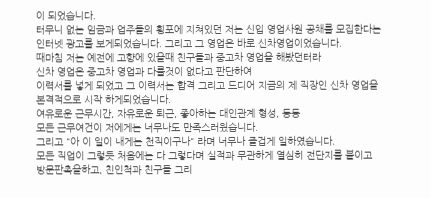이 되었습니다.
터무니 없는 임금과 업주들의 횡포에 지쳐있던 저는 신입 영업사원 공채를 모집한다는
인터넷 광고를 보게되었습니다. 그리고 그 영업은 바로 신차영업이었습니다.
때마침 저는 예전에 고향에 있을때 친구들과 중고차 영업을 해봤던터라
신차 영업은 중고차 영업과 다를것이 없다고 판단하여
이력서를 넣게 되었고 그 이력서는 합격 그리고 드디어 지금의 제 직장인 신차 영업을
본격적으로 시작 하게되었습니다.
여유로운 근무시간, 자유로운 퇴근, 좋아하는 대인관계 형성, 등등
모든 근무여건이 저에게는 너무나도 만족스러웠습니다.
그리고 "아 이 일이 내게는 천직이구나" 라며 너무나 즐겁게 일하였습니다.
모든 직업이 그렇듯 처음에는 다 그렇다며 실적과 무관하게 열심히 전단지를 붙이고
방문판촉을하고, 친인척과 친구들 그리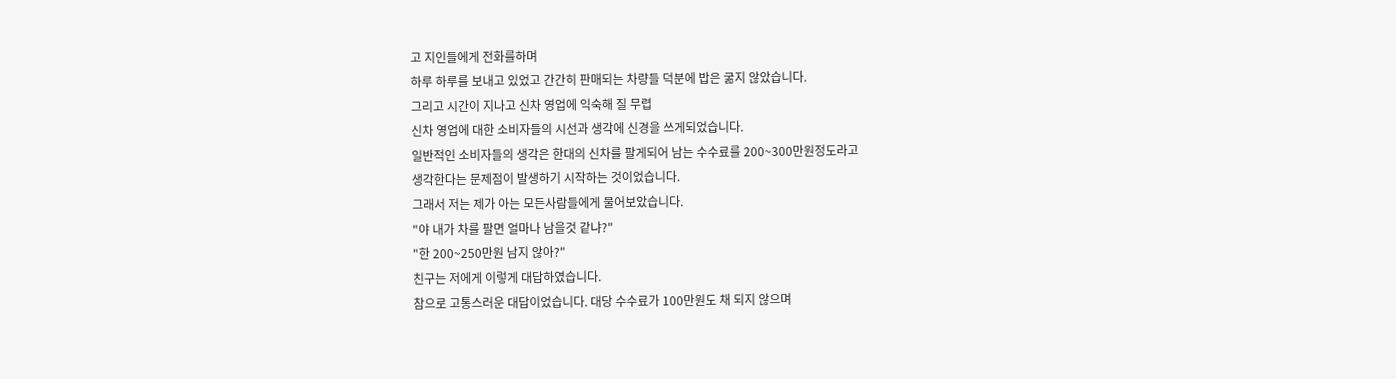고 지인들에게 전화를하며
하루 하루를 보내고 있었고 간간히 판매되는 차량들 덕분에 밥은 굶지 않았습니다.
그리고 시간이 지나고 신차 영업에 익숙해 질 무렵
신차 영업에 대한 소비자들의 시선과 생각에 신경을 쓰게되었습니다.
일반적인 소비자들의 생각은 한대의 신차를 팔게되어 남는 수수료를 200~300만원정도라고
생각한다는 문제점이 발생하기 시작하는 것이었습니다.
그래서 저는 제가 아는 모든사람들에게 물어보았습니다.
"야 내가 차를 팔면 얼마나 남을것 같냐?"
"한 200~250만원 남지 않아?"
친구는 저에게 이렇게 대답하였습니다.
참으로 고통스러운 대답이었습니다. 대당 수수료가 100만원도 채 되지 않으며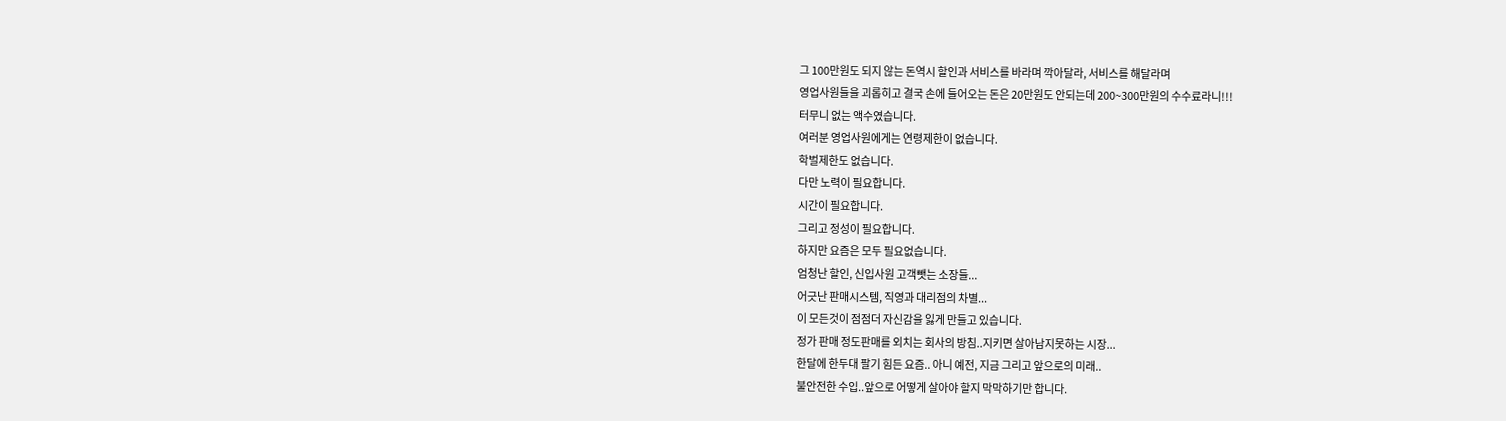그 100만원도 되지 않는 돈역시 할인과 서비스를 바라며 깍아달라, 서비스를 해달라며
영업사원들을 괴롭히고 결국 손에 들어오는 돈은 20만원도 안되는데 200~300만원의 수수료라니!!!
터무니 없는 액수였습니다.
여러분 영업사원에게는 연령제한이 없습니다.
학벌제한도 없습니다.
다만 노력이 필요합니다.
시간이 필요합니다.
그리고 정성이 필요합니다.
하지만 요즘은 모두 필요없습니다.
엄청난 할인, 신입사원 고객뺏는 소장들...
어긋난 판매시스템, 직영과 대리점의 차별...
이 모든것이 점점더 자신감을 잃게 만들고 있습니다.
정가 판매 정도판매를 외치는 회사의 방침..지키면 살아남지못하는 시장...
한달에 한두대 팔기 힘든 요즘.. 아니 예전, 지금 그리고 앞으로의 미래..
불안전한 수입..앞으로 어떻게 살아야 할지 막막하기만 합니다.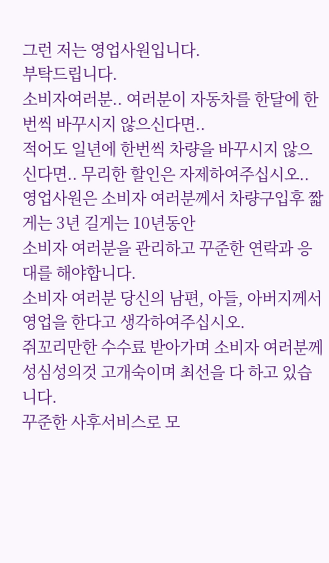그런 저는 영업사원입니다.
부탁드립니다.
소비자여러분.. 여러분이 자동차를 한달에 한번씩 바꾸시지 않으신다면..
적어도 일년에 한번씩 차량을 바꾸시지 않으신다면.. 무리한 할인은 자제하여주십시오..
영업사원은 소비자 여러분께서 차량구입후 짧게는 3년 길게는 10년동안
소비자 여러분을 관리하고 꾸준한 연락과 응대를 해야합니다.
소비자 여러분 당신의 남편, 아들, 아버지께서 영업을 한다고 생각하여주십시오.
쥐꼬리만한 수수료 받아가며 소비자 여러분께 성심성의것 고개숙이며 최선을 다 하고 있습니다.
꾸준한 사후서비스로 모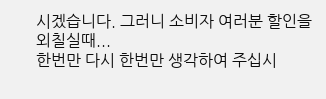시겠습니다. 그러니 소비자 여러분 할인을 외칠실때...
한번만 다시 한번만 생각하여 주십시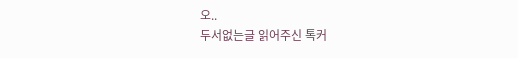오..
두서없는글 읽어주신 톡커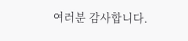여러분 감사합니다.